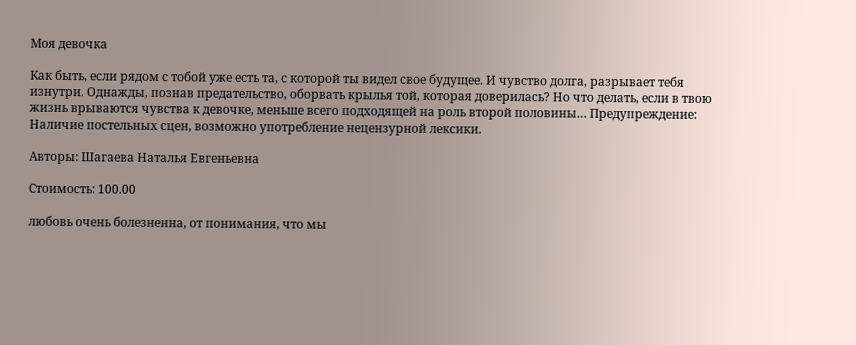Моя девочка

Как быть, если рядом с тобой уже есть та, с которой ты видел свое будущее. И чувство долга, разрывает тебя изнутри. Однажды, познав предательство, оборвать крылья той, которая доверилась? Но что делать, если в твою жизнь врываются чувства к девочке, меньше всего подходящей на роль второй половины… Предупреждение: Наличие постельных сцен, возможно употребление нецензурной лексики.

Авторы: Шагаева Наталья Евгеньевна

Стоимость: 100.00

любовь очень болезненна, от понимания, что мы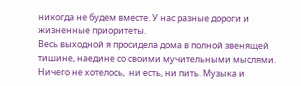никогда не будем вместе. У нас разные дороги и жизненные приоритеты.
Весь выходной я просидела дома в полной звенящей тишине, наедине со своими мучительными мыслями. Ничего не хотелось,  ни есть, ни пить. Музыка и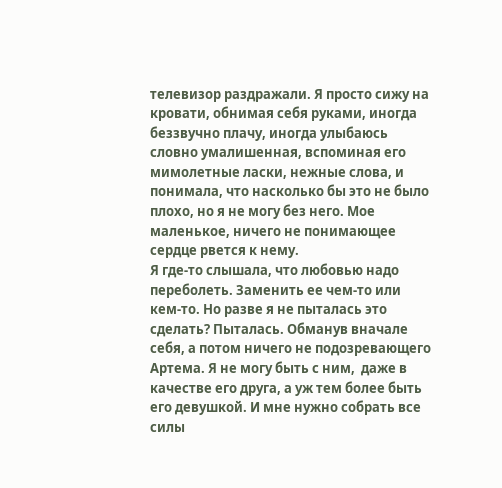телевизор раздражали. Я просто сижу на кровати, обнимая себя руками, иногда беззвучно плачу, иногда улыбаюсь словно умалишенная, вспоминая его мимолетные ласки, нежные слова, и понимала, что насколько бы это не было плохо, но я не могу без него. Мое маленькое, ничего не понимающее  сердце рвется к нему.
Я где-то слышала, что любовью надо переболеть. Заменить ее чем-то или кем-то. Но разве я не пыталась это сделать? Пыталась. Обманув вначале себя, а потом ничего не подозревающего Артема. Я не могу быть с ним,  даже в качестве его друга, а уж тем более быть его девушкой. И мне нужно собрать все силы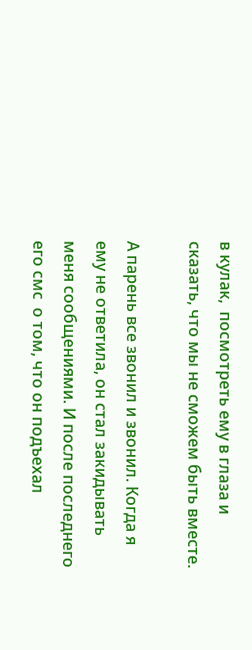в кулак,  посмотреть ему в глаза и сказать, что мы не сможем быть вместе.

А парень все звонил и звонил. Когда я ему не ответила, он стал закидывать меня сообщениями. И после последнего его смс  о том, что он подъехал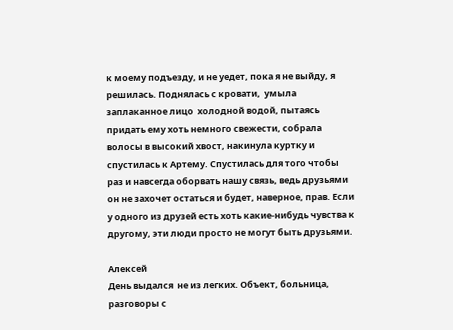к моему подъезду, и не уедет, пока я не выйду, я решилась. Поднялась с кровати,  умыла заплаканное лицо  холодной водой, пытаясь придать ему хоть немного свежести, собрала волосы в высокий хвост, накинула куртку и спустилась к Артему. Спустилась для того чтобы раз и навсегда оборвать нашу связь, ведь друзьями он не захочет остаться и будет, наверное, прав. Если у одного из друзей есть хоть какие-нибудь чувства к другому, эти люди просто не могут быть друзьями.

Алексей
День выдался  не из легких. Объект, больница,  разговоры с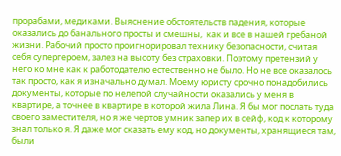прорабами, медиками. Выяснение обстоятельств падения, которые оказались до банального просты и смешны,  как и все в нашей гребаной жизни. Рабочий просто проигнорировал технику безопасности, считая себя супергероем, залез на высоту без страховки. Поэтому претензий у него ко мне как к работодателю естественно не было. Но не все оказалось так просто, как я изначально думал. Моему юристу срочно понадобились документы, которые по нелепой случайности оказались у меня в квартире, а точнее в квартире в которой жила Лина. Я бы мог послать туда своего заместителя, но я же чертов умник запер их в сейф, код к которому знал только я. Я даже мог сказать ему код, но документы, хранящиеся там, были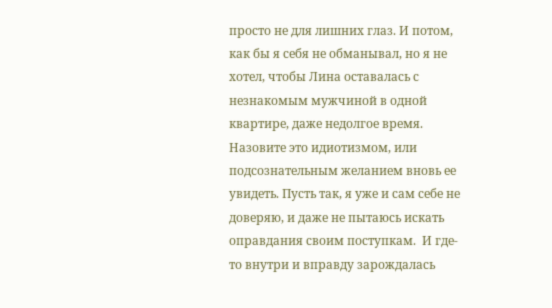просто не для лишних глаз. И потом, как бы я себя не обманывал, но я не хотел, чтобы Лина оставалась с незнакомым мужчиной в одной квартире, даже недолгое время. Назовите это идиотизмом, или подсознательным желанием вновь ее увидеть. Пусть так, я уже и сам себе не доверяю, и даже не пытаюсь искать оправдания своим поступкам.  И где-то внутри и вправду зарождалась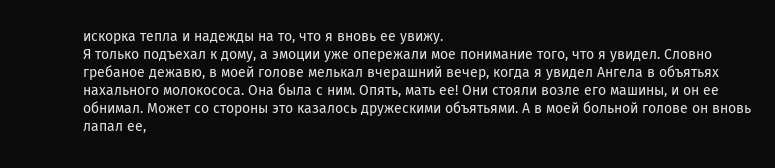искорка тепла и надежды на то, что я вновь ее увижу.
Я только подъехал к дому, а эмоции уже опережали мое понимание того, что я увидел. Словно гребаное дежавю, в моей голове мелькал вчерашний вечер, когда я увидел Ангела в объятьях нахального молокососа. Она была с ним. Опять, мать ее! Они стояли возле его машины, и он ее обнимал. Может со стороны это казалось дружескими объятьями. А в моей больной голове он вновь лапал ее,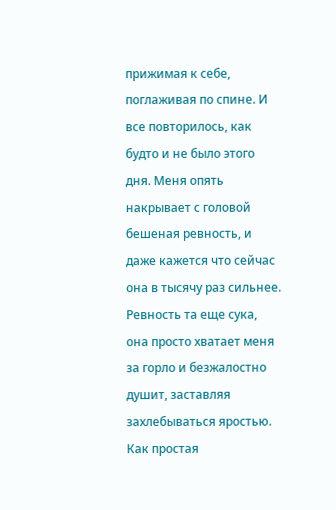прижимая к себе, поглаживая по спине. И все повторилось, как будто и не было этого дня. Меня опять накрывает с головой бешеная ревность, и даже кажется что сейчас она в тысячу раз сильнее. Ревность та еще сука, она просто хватает меня за горло и безжалостно душит, заставляя захлебываться яростью. Как простая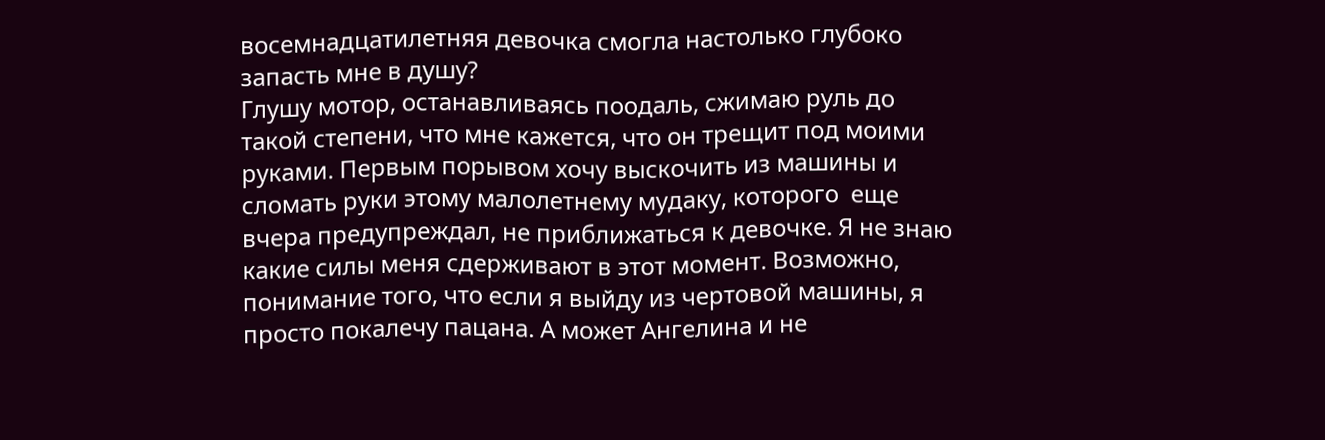восемнадцатилетняя девочка смогла настолько глубоко запасть мне в душу?
Глушу мотор, останавливаясь поодаль, сжимаю руль до такой степени, что мне кажется, что он трещит под моими руками. Первым порывом хочу выскочить из машины и сломать руки этому малолетнему мудаку, которого  еще вчера предупреждал, не приближаться к девочке. Я не знаю какие силы меня сдерживают в этот момент. Возможно, понимание того, что если я выйду из чертовой машины, я просто покалечу пацана. А может Ангелина и не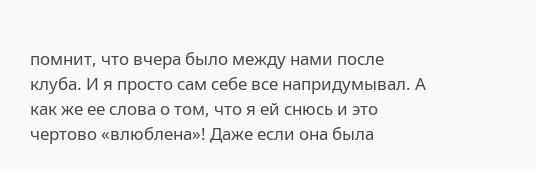помнит, что вчера было между нами после клуба. И я просто сам себе все напридумывал. А как же ее слова о том, что я ей снюсь и это чертово «влюблена»! Даже если она была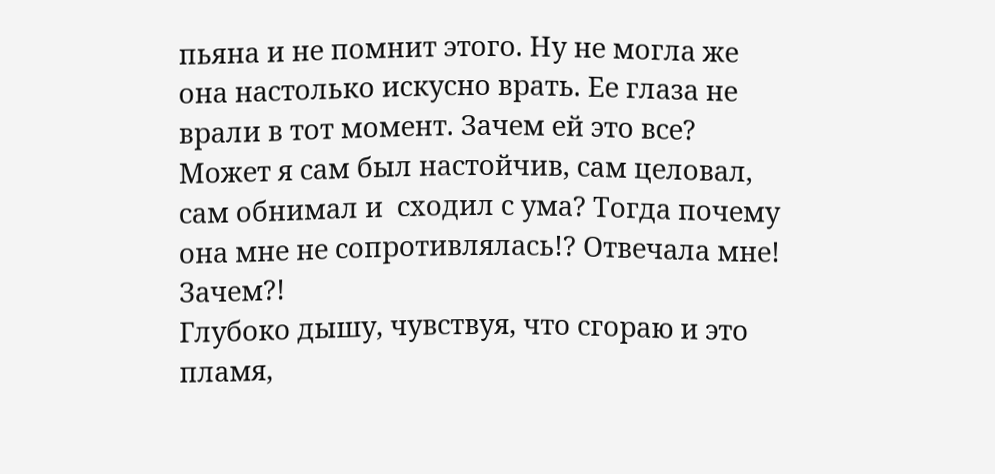пьяна и не помнит этого. Ну не могла же она настолько искусно врать. Ее глаза не врали в тот момент. Зачем ей это все? Может я сам был настойчив, сам целовал, сам обнимал и  сходил с ума? Тогда почему она мне не сопротивлялась!? Отвечала мне! Зачем?!
Глубоко дышу, чувствуя, что сгораю и это пламя,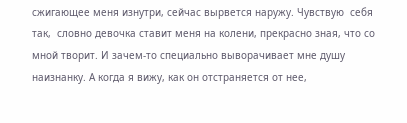сжигающее меня изнутри, сейчас вырвется наружу. Чувствую  себя так,  словно девочка ставит меня на колени, прекрасно зная, что со мной творит. И зачем-то специально выворачивает мне душу наизнанку. А когда я вижу, как он отстраняется от нее,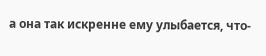а она так искренне ему улыбается, что-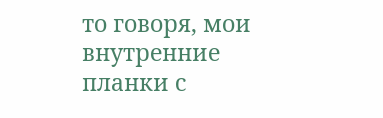то говоря, мои внутренние планки с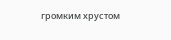громким хрустом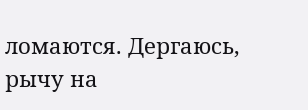ломаются. Дергаюсь,  рычу на